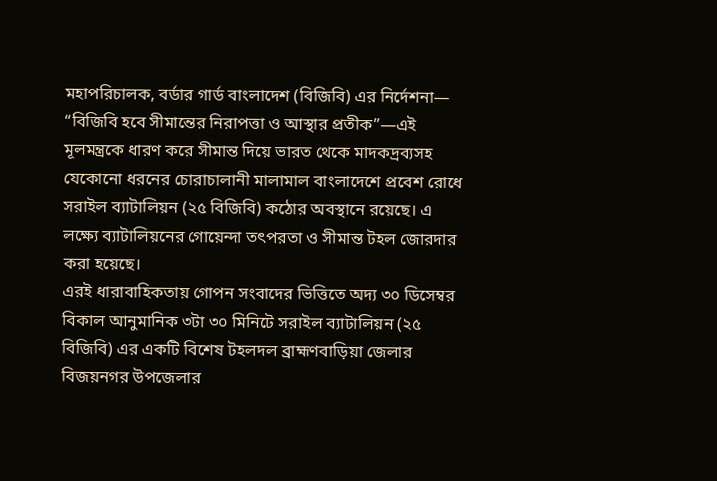মহাপরিচালক, বর্ডার গার্ড বাংলাদেশ (বিজিবি) এর নির্দেশনা— “বিজিবি হবে সীমান্তের নিরাপত্তা ও আস্থার প্রতীক”—এই মূলমন্ত্রকে ধারণ করে সীমান্ত দিয়ে ভারত থেকে মাদকদ্রব্যসহ যেকোনো ধরনের চোরাচালানী মালামাল বাংলাদেশে প্রবেশ রোধে সরাইল ব্যাটালিয়ন (২৫ বিজিবি) কঠোর অবস্থানে রয়েছে। এ লক্ষ্যে ব্যাটালিয়নের গোয়েন্দা তৎপরতা ও সীমান্ত টহল জোরদার করা হয়েছে।
এরই ধারাবাহিকতায় গোপন সংবাদের ভিত্তিতে অদ্য ৩০ ডিসেম্বর বিকাল আনুমানিক ৩টা ৩০ মিনিটে সরাইল ব্যাটালিয়ন (২৫ বিজিবি) এর একটি বিশেষ টহলদল ব্রাহ্মণবাড়িয়া জেলার বিজয়নগর উপজেলার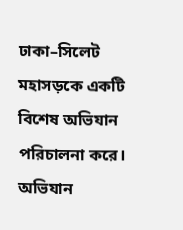ঢাকা–সিলেট মহাসড়কে একটি বিশেষ অভিযান পরিচালনা করে। অভিযান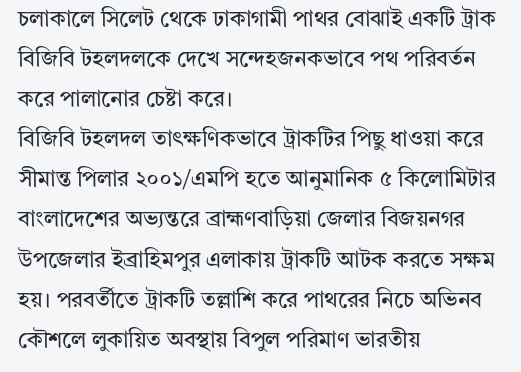চলাকালে সিলেট থেকে ঢাকাগামী পাথর বোঝাই একটি ট্রাক বিজিবি টহলদলকে দেখে সন্দেহজনকভাবে পথ পরিবর্তন করে পালানোর চেষ্টা করে।
বিজিবি টহলদল তাৎক্ষণিকভাবে ট্রাকটির পিছু ধাওয়া করে সীমান্ত পিলার ২০০১/এমপি হতে আনুমানিক ৫ কিলোমিটার বাংলাদেশের অভ্যন্তরে ব্রাহ্মণবাড়িয়া জেলার বিজয়নগর উপজেলার ইব্রাহিমপুর এলাকায় ট্রাকটি আটক করতে সক্ষম হয়। পরবর্তীতে ট্রাকটি তল্লাশি করে পাথরের নিচে অভিনব কৌশলে লুকায়িত অবস্থায় বিপুল পরিমাণ ভারতীয়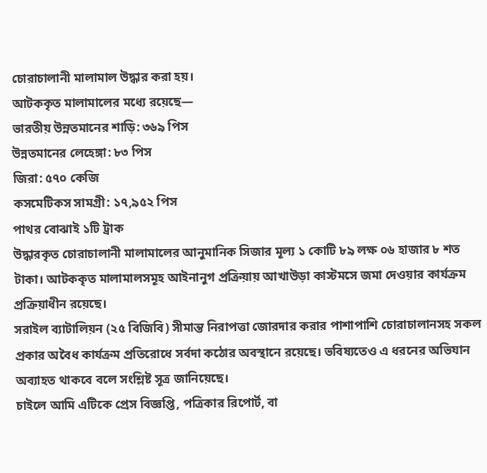চোরাচালানী মালামাল উদ্ধার করা হয়।
আটককৃত মালামালের মধ্যে রয়েছে—
ভারতীয় উন্নতমানের শাড়ি: ৩৬৯ পিস
উন্নতমানের লেহেঙ্গা: ৮৩ পিস
জিরা: ৫৭০ কেজি
কসমেটিকস সামগ্রী: ১৭,৯৫২ পিস
পাথর বোঝাই ১টি ট্রাক
উদ্ধারকৃত চোরাচালানী মালামালের আনুমানিক সিজার মূল্য ১ কোটি ৮৯ লক্ষ ০৬ হাজার ৮ শত টাকা। আটককৃত মালামালসমূহ আইনানুগ প্রক্রিয়ায় আখাউড়া কাস্টমসে জমা দেওয়ার কার্যক্রম প্রক্রিয়াধীন রয়েছে।
সরাইল ব্যাটালিয়ন (২৫ বিজিবি) সীমান্ত নিরাপত্তা জোরদার করার পাশাপাশি চোরাচালানসহ সকল প্রকার অবৈধ কার্যক্রম প্রতিরোধে সর্বদা কঠোর অবস্থানে রয়েছে। ভবিষ্যতেও এ ধরনের অভিযান অব্যাহত থাকবে বলে সংশ্লিষ্ট সূত্র জানিয়েছে।
চাইলে আমি এটিকে প্রেস বিজ্ঞপ্তি, পত্রিকার রিপোর্ট, বা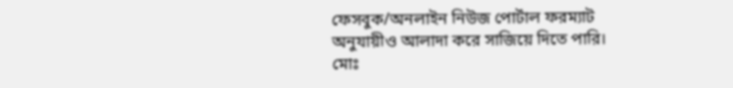ফেসবুক/অনলাইন নিউজ পোর্টাল ফরম্যাট অনুযায়ীও আলাদা করে সাজিয়ে দিতে পারি।
মোঃ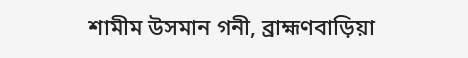শামীম উসমান গনী, ব্রাহ্মণবাড়িয়া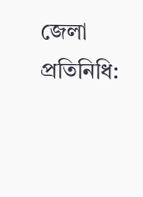জেলা প্রতিনিধি: